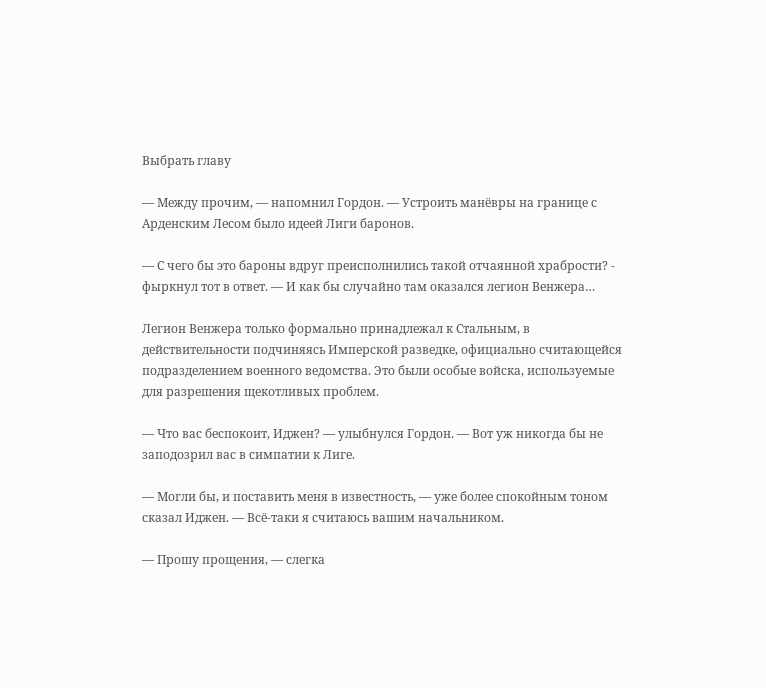Выбрать главу

— Между прочим, — напомнил Гордон. — Устроить манёвры на границе с Арденским Лесом было идеей Лиги баронов.

— С чего бы это бароны вдруг преисполнились такой отчаянной храбрости? - фыркнул тот в ответ. — И как бы случайно там оказался легион Венжера…

Легион Венжера только формально принадлежал к Стальным, в действительности подчиняясь Имперской разведке, официально считающейся подразделением военного ведомства. Это были особые войска, используемые для разрешения щекотливых проблем.

— Что вас беспокоит, Иджен? — улыбнулся Гордон. — Вот уж никогда бы не заподозрил вас в симпатии к Лиге.

— Могли бы, и поставить меня в известность, — уже более спокойным тоном сказал Иджен. — Всё-таки я считаюсь вашим начальником.

— Прошу прощения, — слегка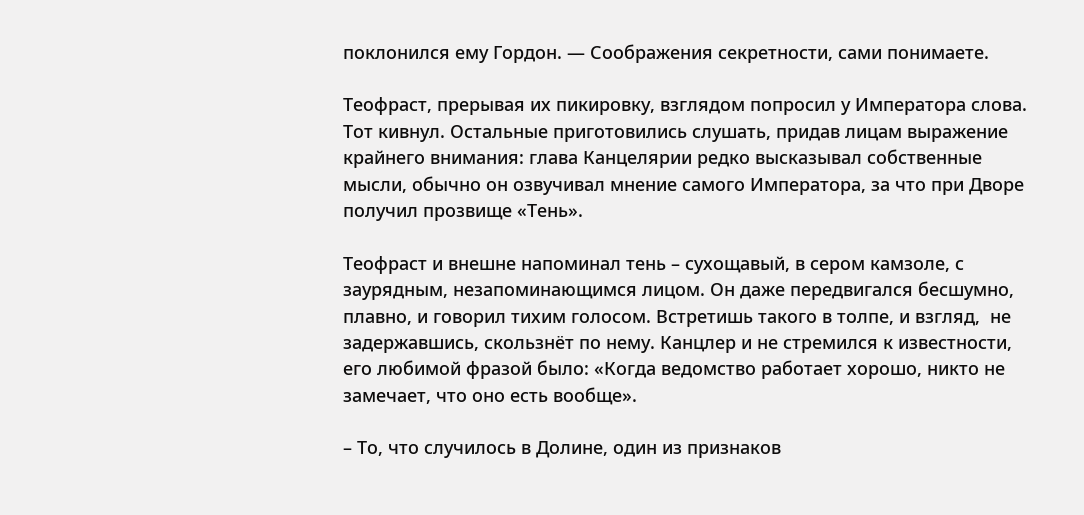поклонился ему Гордон. — Соображения секретности, сами понимаете.

Теофраст, прерывая их пикировку, взглядом попросил у Императора слова. Тот кивнул. Остальные приготовились слушать, придав лицам выражение крайнего внимания: глава Канцелярии редко высказывал собственные мысли, обычно он озвучивал мнение самого Императора, за что при Дворе получил прозвище «Тень».

Теофраст и внешне напоминал тень – сухощавый, в сером камзоле, с заурядным, незапоминающимся лицом. Он даже передвигался бесшумно, плавно, и говорил тихим голосом. Встретишь такого в толпе, и взгляд,  не задержавшись, скользнёт по нему. Канцлер и не стремился к известности, его любимой фразой было: «Когда ведомство работает хорошо, никто не замечает, что оно есть вообще».

– То, что случилось в Долине, один из признаков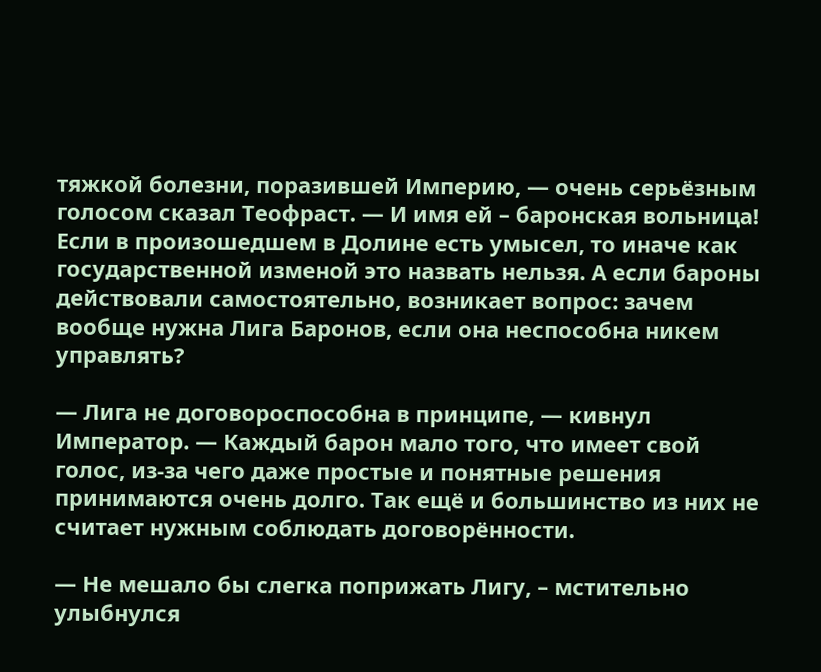тяжкой болезни, поразившей Империю, — очень серьёзным голосом сказал Теофраст. — И имя ей – баронская вольница! Если в произошедшем в Долине есть умысел, то иначе как государственной изменой это назвать нельзя. А если бароны действовали самостоятельно, возникает вопрос: зачем вообще нужна Лига Баронов, если она неспособна никем управлять?

— Лига не договороспособна в принципе, — кивнул Император. — Каждый барон мало того, что имеет свой голос, из-за чего даже простые и понятные решения принимаются очень долго. Так ещё и большинство из них не считает нужным соблюдать договорённости.

— Не мешало бы слегка поприжать Лигу, – мстительно улыбнулся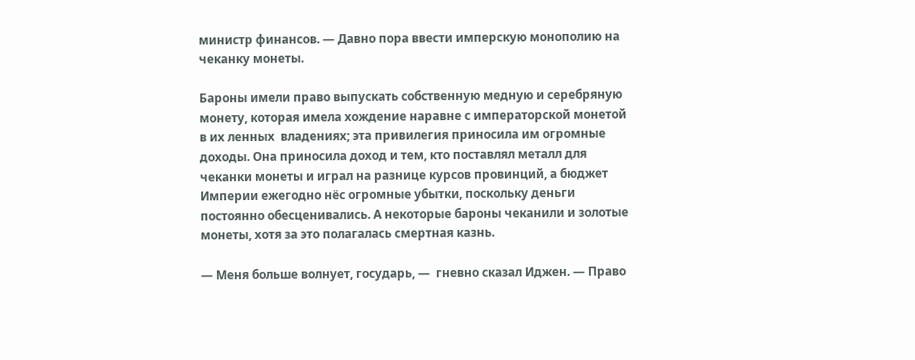министр финансов. — Давно пора ввести имперскую монополию на чеканку монеты.

Бароны имели право выпускать собственную медную и серебряную монету, которая имела хождение наравне с императорской монетой в их ленных  владениях; эта привилегия приносила им огромные доходы. Она приносила доход и тем, кто поставлял металл для чеканки монеты и играл на разнице курсов провинций, а бюджет Империи ежегодно нёс огромные убытки, поскольку деньги постоянно обесценивались. А некоторые бароны чеканили и золотые монеты, хотя за это полагалась смертная казнь.

— Меня больше волнует, государь, —  гневно сказал Иджен. — Право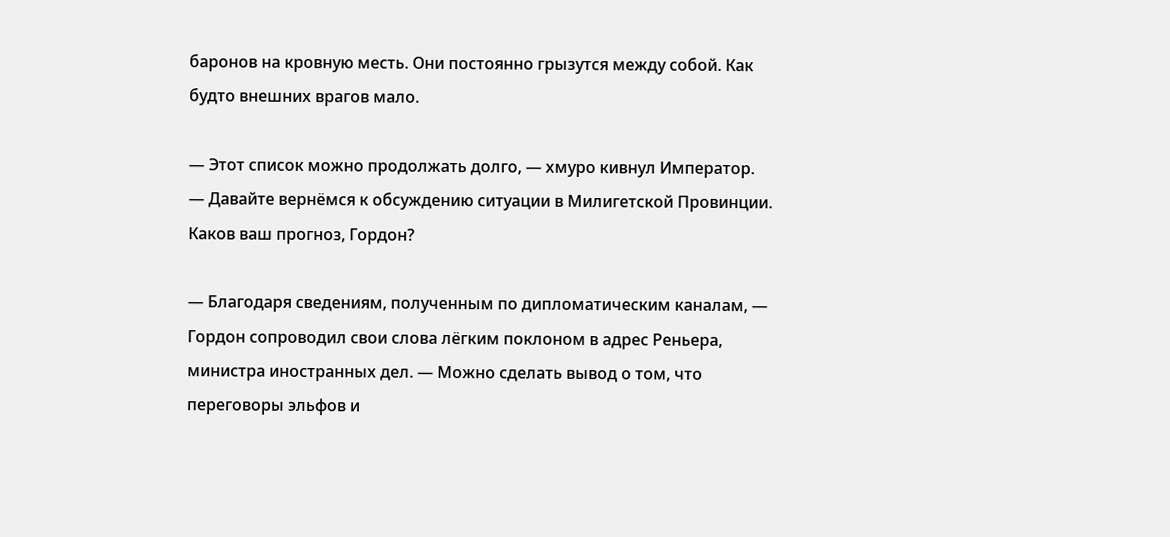баронов на кровную месть. Они постоянно грызутся между собой. Как будто внешних врагов мало.

— Этот список можно продолжать долго, — хмуро кивнул Император. — Давайте вернёмся к обсуждению ситуации в Милигетской Провинции. Каков ваш прогноз, Гордон?

— Благодаря сведениям, полученным по дипломатическим каналам, — Гордон сопроводил свои слова лёгким поклоном в адрес Реньера, министра иностранных дел. — Можно сделать вывод о том, что переговоры эльфов и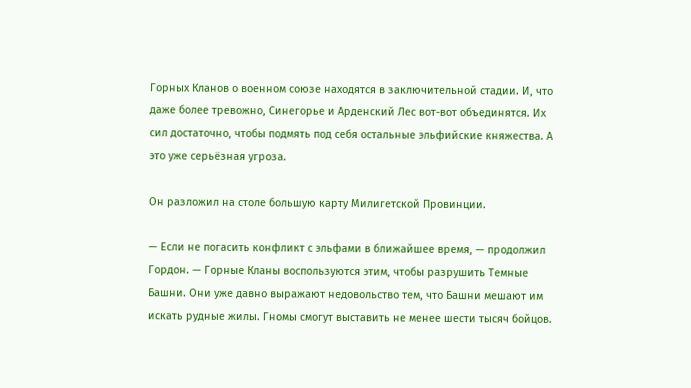Горных Кланов о военном союзе находятся в заключительной стадии. И, что даже более тревожно, Синегорье и Арденский Лес вот-вот объединятся. Их сил достаточно, чтобы подмять под себя остальные эльфийские княжества. А это уже серьёзная угроза.

Он разложил на столе большую карту Милигетской Провинции.

— Если не погасить конфликт с эльфами в ближайшее время, — продолжил Гордон. — Горные Кланы воспользуются этим, чтобы разрушить Темные Башни. Они уже давно выражают недовольство тем, что Башни мешают им искать рудные жилы. Гномы смогут выставить не менее шести тысяч бойцов.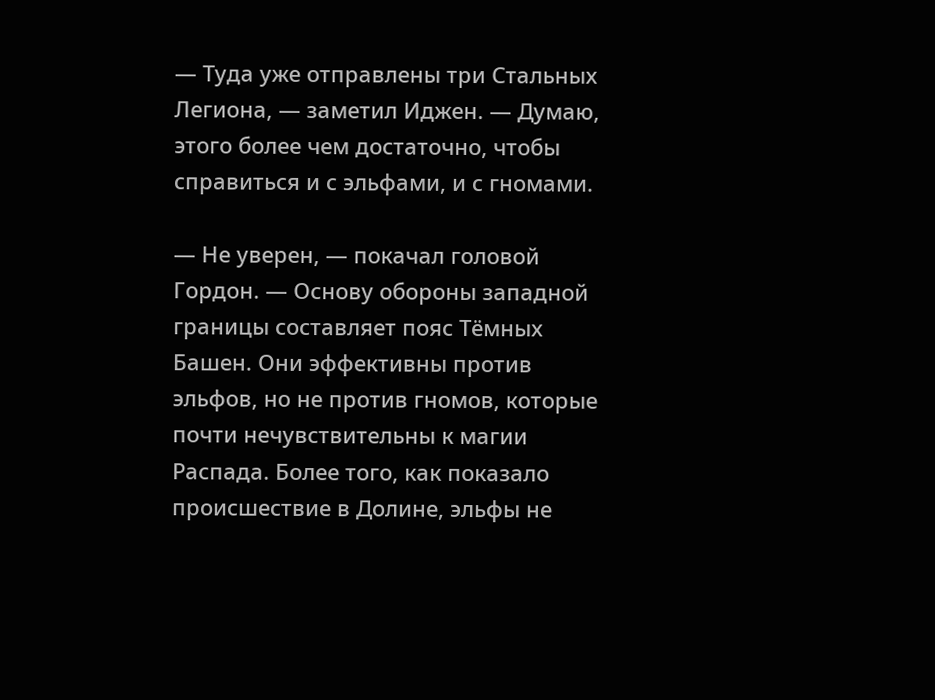— Туда уже отправлены три Стальных Легиона, — заметил Иджен. — Думаю, этого более чем достаточно, чтобы справиться и с эльфами, и с гномами.

— Не уверен, — покачал головой Гордон. — Основу обороны западной границы составляет пояс Тёмных Башен. Они эффективны против эльфов, но не против гномов, которые почти нечувствительны к магии Распада. Более того, как показало происшествие в Долине, эльфы не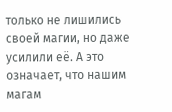только не лишились своей магии, но даже усилили её. А это означает, что нашим магам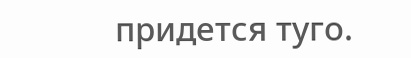придется туго.